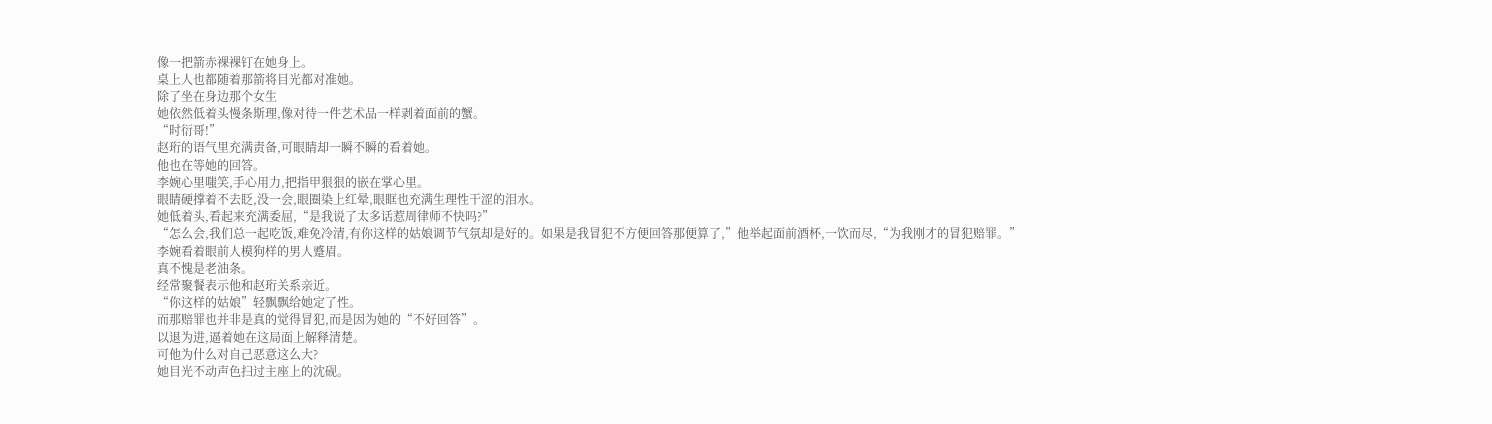像一把箭赤裸裸钉在她身上。
桌上人也都随着那箭将目光都对准她。
除了坐在身边那个女生
她依然低着头慢条斯理,像对待一件艺术品一样剥着面前的蟹。
“时衍哥!”
赵珩的语气里充满责备,可眼睛却一瞬不瞬的看着她。
他也在等她的回答。
李婉心里嗤笑,手心用力,把指甲狠狠的嵌在掌心里。
眼睛硬撑着不去眨,没一会,眼圈染上红晕,眼眶也充满生理性干涩的泪水。
她低着头,看起来充满委屈,“是我说了太多话惹周律师不快吗?”
“怎么会,我们总一起吃饭,难免冷清,有你这样的姑娘调节气氛却是好的。如果是我冒犯不方便回答那便算了,”他举起面前酒杯,一饮而尽,“为我刚才的冒犯赔罪。”
李婉看着眼前人模狗样的男人蹙眉。
真不愧是老油条。
经常聚餐表示他和赵珩关系亲近。
“你这样的姑娘”轻飘飘给她定了性。
而那赔罪也并非是真的觉得冒犯,而是因为她的“不好回答”。
以退为进,逼着她在这局面上解释清楚。
可他为什么对自己恶意这么大?
她目光不动声色扫过主座上的沈砚。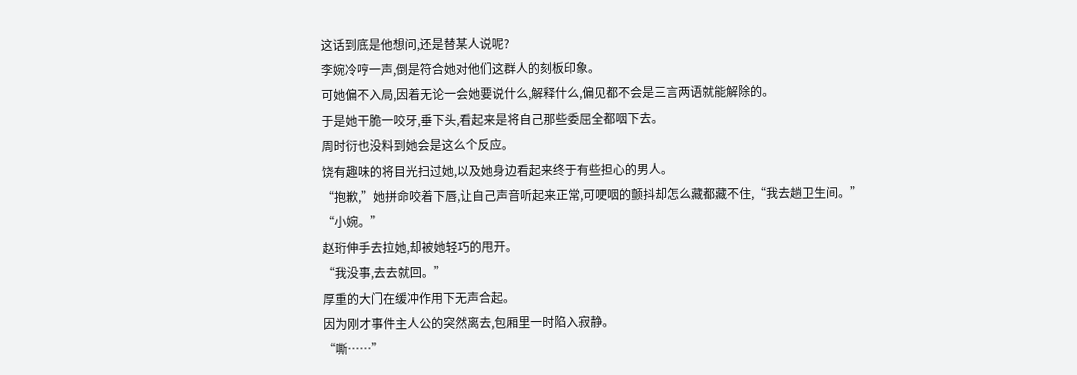这话到底是他想问,还是替某人说呢?
李婉冷哼一声,倒是符合她对他们这群人的刻板印象。
可她偏不入局,因着无论一会她要说什么,解释什么,偏见都不会是三言两语就能解除的。
于是她干脆一咬牙,垂下头,看起来是将自己那些委屈全都咽下去。
周时衍也没料到她会是这么个反应。
饶有趣味的将目光扫过她,以及她身边看起来终于有些担心的男人。
“抱歉,”她拼命咬着下唇,让自己声音听起来正常,可哽咽的颤抖却怎么藏都藏不住,“我去趟卫生间。”
“小婉。”
赵珩伸手去拉她,却被她轻巧的甩开。
“我没事,去去就回。”
厚重的大门在缓冲作用下无声合起。
因为刚才事件主人公的突然离去,包厢里一时陷入寂静。
“嘶……”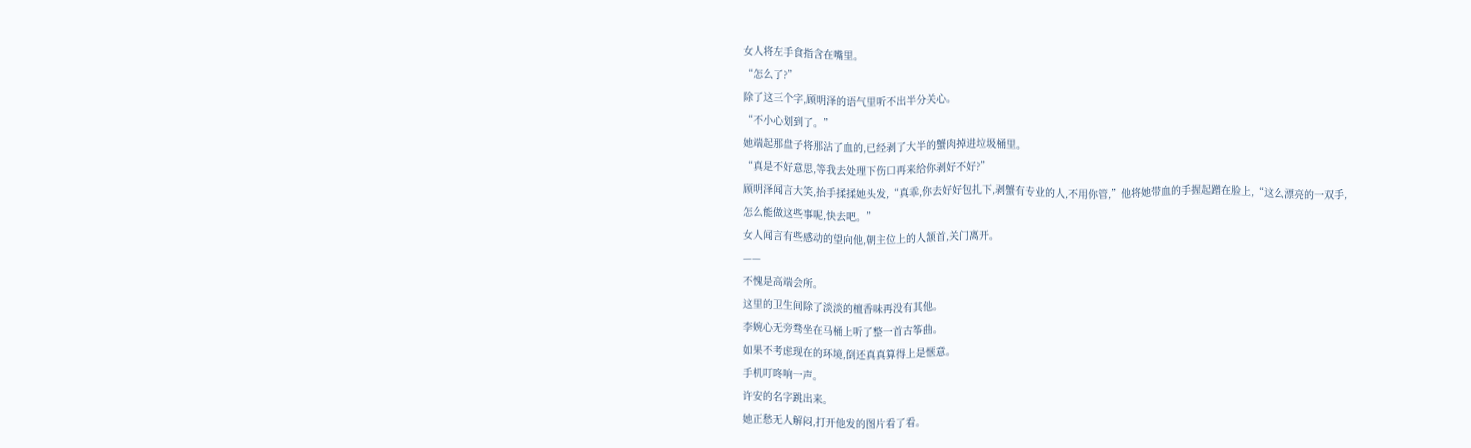女人将左手食指含在嘴里。
“怎么了?”
除了这三个字,顾明泽的语气里听不出半分关心。
“不小心划到了。”
她端起那盘子将那沾了血的,已经剥了大半的蟹肉掉进垃圾桶里。
“真是不好意思,等我去处理下伤口再来给你剥好不好?”
顾明泽闻言大笑,抬手揉揉她头发,“真乖,你去好好包扎下,剥蟹有专业的人,不用你管,”他将她带血的手握起蹭在脸上,“这么漂亮的一双手,怎么能做这些事呢,快去吧。”
女人闻言有些感动的望向他,朝主位上的人颔首,关门离开。
——
不愧是高端会所。
这里的卫生间除了淡淡的檀香味再没有其他。
李婉心无旁骛坐在马桶上听了整一首古筝曲。
如果不考虑现在的环境,倒还真真算得上是惬意。
手机叮咚响一声。
许安的名字跳出来。
她正愁无人解闷,打开他发的图片看了看。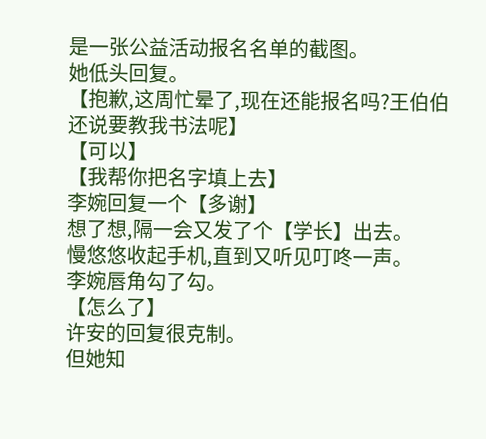是一张公益活动报名名单的截图。
她低头回复。
【抱歉,这周忙晕了,现在还能报名吗?王伯伯还说要教我书法呢】
【可以】
【我帮你把名字填上去】
李婉回复一个【多谢】
想了想,隔一会又发了个【学长】出去。
慢悠悠收起手机,直到又听见叮咚一声。
李婉唇角勾了勾。
【怎么了】
许安的回复很克制。
但她知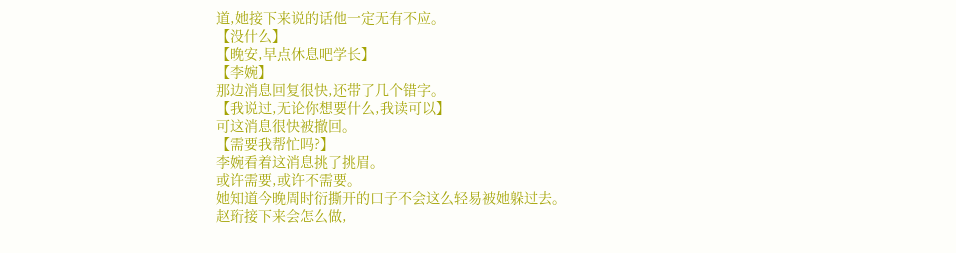道,她接下来说的话他一定无有不应。
【没什么】
【晚安,早点休息吧学长】
【李婉】
那边消息回复很快,还带了几个错字。
【我说过,无论你想要什么,我读可以】
可这消息很快被撤回。
【需要我帮忙吗?】
李婉看着这消息挑了挑眉。
或许需要,或许不需要。
她知道今晚周时衍撕开的口子不会这么轻易被她躲过去。
赵珩接下来会怎么做,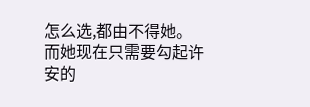怎么选,都由不得她。
而她现在只需要勾起许安的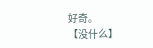好奇。
【没什么】